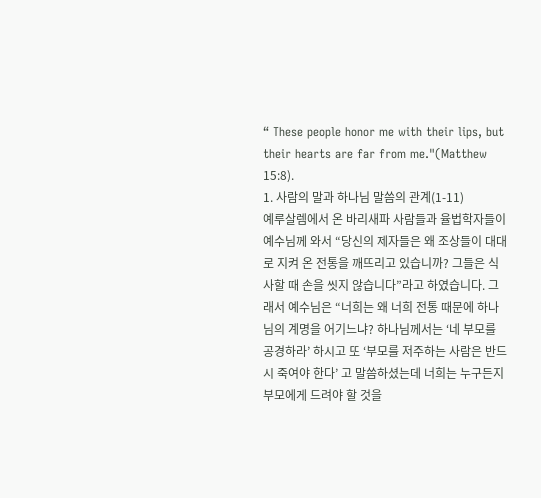“ These people honor me with their lips, but their hearts are far from me."(Matthew 15:8).
1. 사람의 말과 하나님 말씀의 관계(1-11)
예루살렘에서 온 바리새파 사람들과 율법학자들이 예수님께 와서 “당신의 제자들은 왜 조상들이 대대로 지켜 온 전통을 깨뜨리고 있습니까? 그들은 식사할 때 손을 씻지 않습니다”라고 하였습니다. 그래서 예수님은 “너희는 왜 너희 전통 때문에 하나님의 계명을 어기느냐? 하나님께서는 ‘네 부모를 공경하라’ 하시고 또 ‘부모를 저주하는 사람은 반드시 죽여야 한다’ 고 말씀하셨는데 너희는 누구든지 부모에게 드려야 할 것을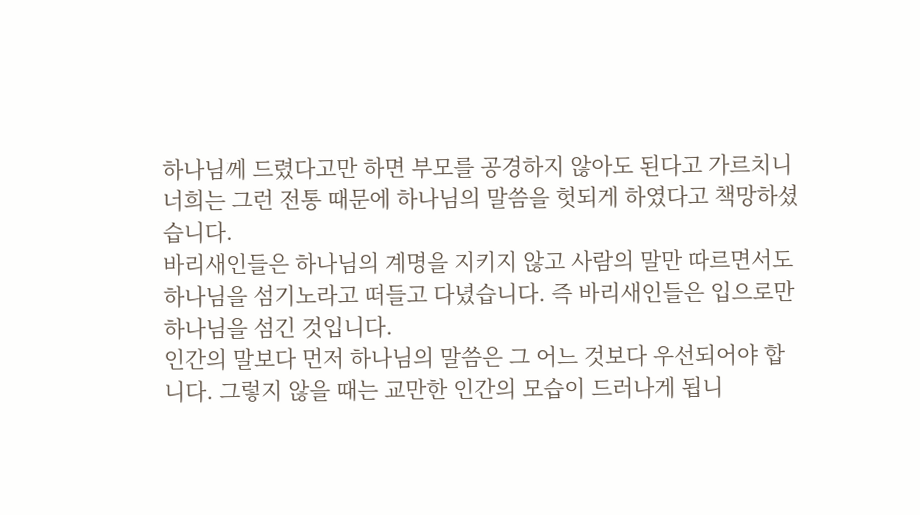하나님께 드렸다고만 하면 부모를 공경하지 않아도 된다고 가르치니 너희는 그런 전통 때문에 하나님의 말씀을 헛되게 하였다고 책망하셨습니다.
바리새인들은 하나님의 계명을 지키지 않고 사람의 말만 따르면서도 하나님을 섬기노라고 떠들고 다녔습니다. 즉 바리새인들은 입으로만 하나님을 섬긴 것입니다.
인간의 말보다 먼저 하나님의 말씀은 그 어느 것보다 우선되어야 합니다. 그렇지 않을 때는 교만한 인간의 모습이 드러나게 됩니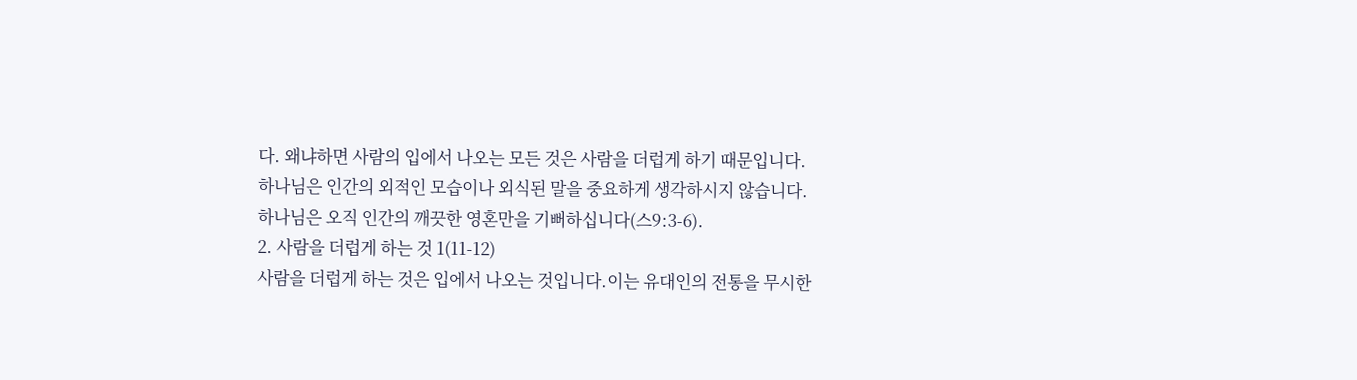다. 왜냐하면 사람의 입에서 나오는 모든 것은 사람을 더럽게 하기 때문입니다. 하나님은 인간의 외적인 모습이나 외식된 말을 중요하게 생각하시지 않습니다. 하나님은 오직 인간의 깨끗한 영혼만을 기뻐하십니다(스9:3-6).
2. 사람을 더럽게 하는 것 1(11-12)
사람을 더럽게 하는 것은 입에서 나오는 것입니다.이는 유대인의 전통을 무시한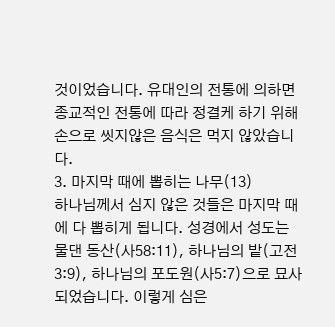것이었습니다. 유대인의 전통에 의하면 종교적인 전통에 따라 정결케 하기 위해 손으로 씻지않은 음식은 먹지 않았습니다.
3. 마지막 때에 뽑히는 나무(13)
하나님께서 심지 않은 것들은 마지막 때에 다 뽑히게 됩니다. 성경에서 성도는 물댄 동산(사58:11), 하나님의 밭(고전3:9), 하나님의 포도원(사5:7)으로 묘사 되었습니다. 이렇게 심은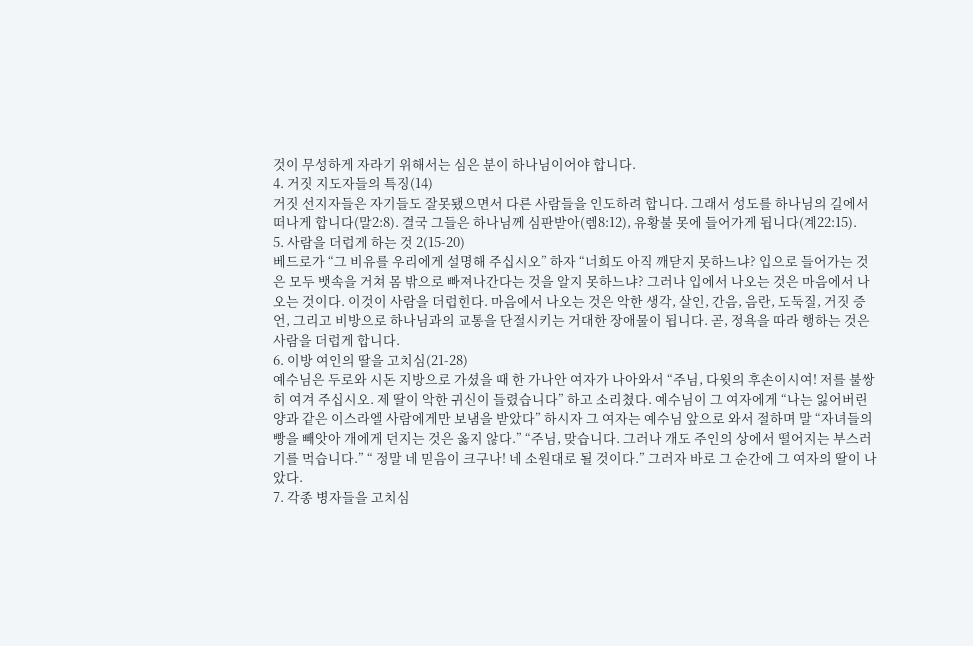것이 무성하게 자라기 위해서는 심은 분이 하나님이어야 합니다.
4. 거짓 지도자들의 특징(14)
거짓 선지자들은 자기들도 잘못됐으면서 다른 사람들을 인도하려 합니다. 그래서 성도를 하나님의 길에서 떠나게 합니다(말2:8). 결국 그들은 하나님께 심판받아(렘8:12), 유황불 못에 들어가게 됩니다(계22:15).
5. 사람을 더럽게 하는 것 2(15-20)
베드로가 “그 비유를 우리에게 설명해 주십시오” 하자 “너희도 아직 깨닫지 못하느냐? 입으로 들어가는 것은 모두 뱃속을 거쳐 몸 밖으로 빠져나간다는 것을 알지 못하느냐? 그러나 입에서 나오는 것은 마음에서 나오는 것이다. 이것이 사람을 더럽힌다. 마음에서 나오는 것은 악한 생각, 살인, 간음, 음란, 도둑질, 거짓 증언, 그리고 비방으로 하나님과의 교통을 단절시키는 거대한 장애물이 됩니다. 곧, 정욕을 따라 행하는 것은 사람을 더럽게 합니다.
6. 이방 여인의 딸을 고치심(21-28)
예수님은 두로와 시돈 지방으로 가셨을 때 한 가나안 여자가 나아와서 “주님, 다윗의 후손이시여! 저를 불쌍히 여겨 주십시오. 제 딸이 악한 귀신이 들렸습니다” 하고 소리쳤다. 예수님이 그 여자에게 “나는 잃어버린 양과 같은 이스라엘 사람에게만 보냄을 받았다” 하시자 그 여자는 예수님 앞으로 와서 절하며 말 “자녀들의 빵을 빼앗아 개에게 던지는 것은 옳지 않다.” “주님, 맞습니다. 그러나 개도 주인의 상에서 떨어지는 부스러기를 먹습니다.” “ 정말 네 믿음이 크구나! 네 소원대로 될 것이다.” 그러자 바로 그 순간에 그 여자의 딸이 나았다.
7. 각종 병자들을 고치심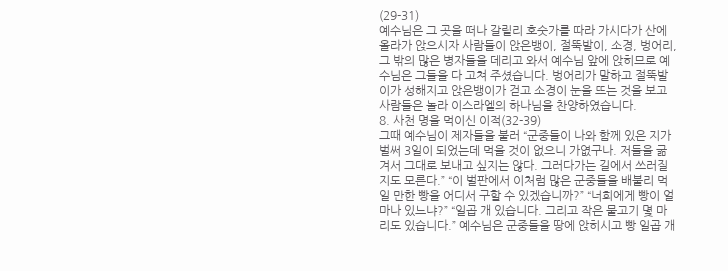(29-31)
예수님은 그 곳을 떠나 갈릴리 호숫가를 따라 가시다가 산에 올라가 앉으시자 사람들이 앉은뱅이, 절뚝발이, 소경, 벙어리, 그 밖의 많은 병자들을 데리고 와서 예수님 앞에 앉히므로 예수님은 그들을 다 고쳐 주셨습니다. 벙어리가 말하고 절뚝발이가 성해지고 앉은뱅이가 걷고 소경이 눈을 뜨는 것을 보고 사람들은 놀라 이스라엘의 하나님을 찬양하였습니다.
8. 사천 명을 먹이신 이적(32-39)
그때 예수님이 제자들을 불러 “군중들이 나와 함께 있은 지가 벌써 3일이 되었는데 먹을 것이 없으니 가엾구나. 저들을 굶겨서 그대로 보내고 싶지는 않다. 그러다가는 길에서 쓰러질지도 모른다.” “이 벌판에서 이처럼 많은 군중들을 배불리 먹일 만한 빵을 어디서 구할 수 있겠습니까?” “너희에게 빵이 얼마나 있느냐?” “일곱 개 있습니다. 그리고 작은 물고기 몇 마리도 있습니다.” 예수님은 군중들을 땅에 앉히시고 빵 일곱 개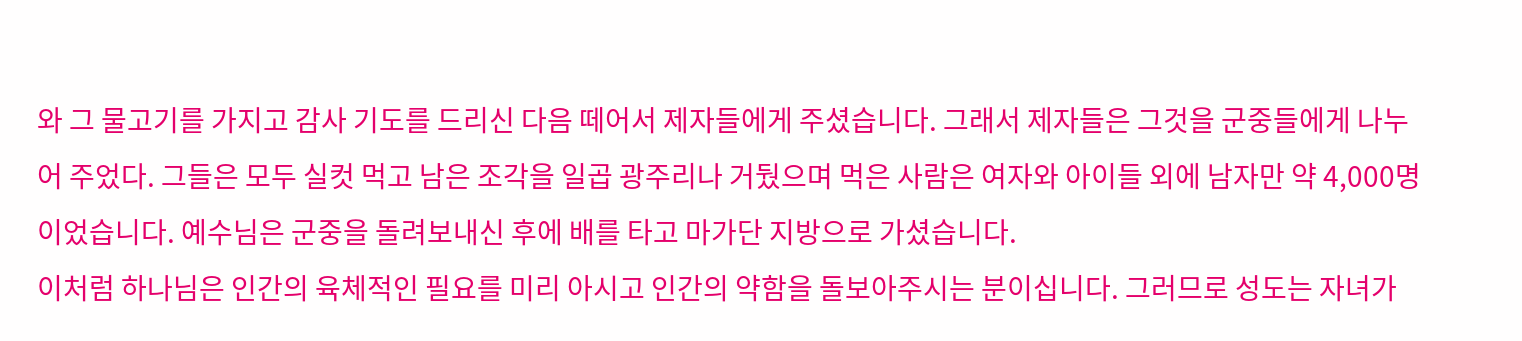와 그 물고기를 가지고 감사 기도를 드리신 다음 떼어서 제자들에게 주셨습니다. 그래서 제자들은 그것을 군중들에게 나누어 주었다. 그들은 모두 실컷 먹고 남은 조각을 일곱 광주리나 거뒀으며 먹은 사람은 여자와 아이들 외에 남자만 약 4,000명이었습니다. 예수님은 군중을 돌려보내신 후에 배를 타고 마가단 지방으로 가셨습니다.
이처럼 하나님은 인간의 육체적인 필요를 미리 아시고 인간의 약함을 돌보아주시는 분이십니다. 그러므로 성도는 자녀가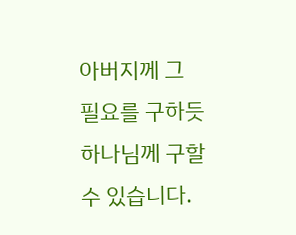아버지께 그 필요를 구하듯 하나님께 구할 수 있습니다.